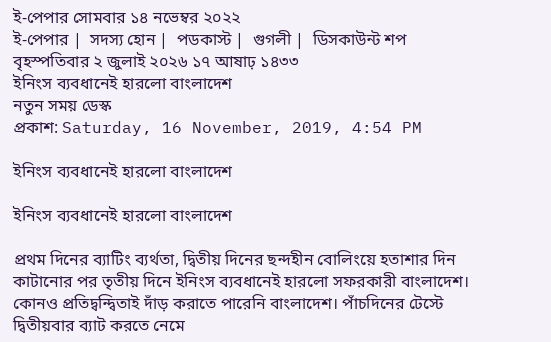ই-পেপার সোমবার ১৪ নভেম্বর ২০২২
ই-পেপার |  সদস্য হোন |  পডকাস্ট |  গুগলী |  ডিসকাউন্ট শপ
বৃহস্পতিবার ২ জুলাই ২০২৬ ১৭ আষাঢ় ১৪৩৩
ইনিংস ব্যবধানেই হারলো বাংলাদেশ
নতুন সময় ডেস্ক
প্রকাশ: Saturday, 16 November, 2019, 4:54 PM

ইনিংস ব্যবধানেই হারলো বাংলাদেশ

ইনিংস ব্যবধানেই হারলো বাংলাদেশ

প্রথম দিনের ব্যাটিং ব্যর্থতা, দ্বিতীয় দিনের ছন্দহীন বোলিংয়ে হতাশার দিন কাটানোর পর তৃতীয় দিনে ইনিংস ব্যবধানেই হারলো সফরকারী বাংলাদেশ। কোনও প্রতিদ্বন্দ্বিতাই দাঁড় করাতে পারেনি বাংলাদেশ। পাঁচদিনের টেস্টে দ্বিতীয়বার ব্যাট করতে নেমে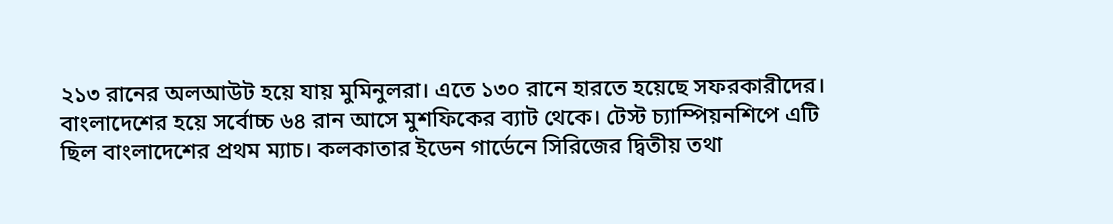২১৩ রানের অলআউট হয়ে যায় মুমিনুলরা। এতে ১৩০ রানে হারতে হয়েছে সফরকারীদের। বাংলাদেশের হয়ে সর্বোচ্চ ৬৪ রান আসে মুশফিকের ব্যাট থেকে। টেস্ট চ্যাম্পিয়নশিপে এটি ছিল বাংলাদেশের প্রথম ম্যাচ। কলকাতার ইডেন গার্ডেনে সিরিজের দ্বিতীয় তথা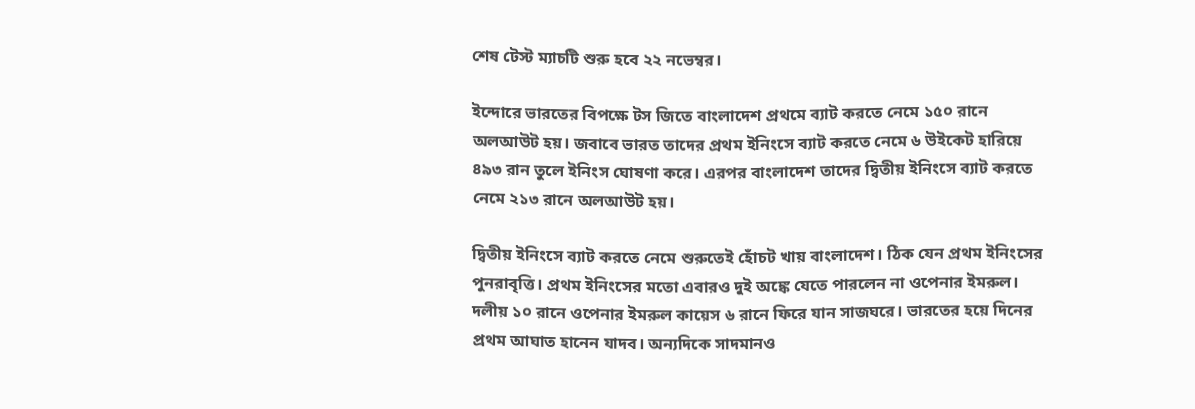শেষ টেস্ট ম্যাচটি শুরু হবে ২২ নভেম্বর।

ইন্দোরে ভারতের বিপক্ষে টস জিতে বাংলাদেশ প্রথমে ব্যাট করতে নেমে ১৫০ রানে অলআউট হয়। জবাবে ভারত তাদের প্রথম ইনিংসে ব্যাট করতে নেমে ৬ উইকেট হারিয়ে ৪৯৩ রান তুলে ইনিংস ঘোষণা করে। এরপর বাংলাদেশ তাদের দ্বিতীয় ইনিংসে ব্যাট করতে নেমে ২১৩ রানে অলআউট হয়।

দ্বিতীয় ইনিংসে ব্যাট করতে নেমে শুরুতেই হোঁচট খায় বাংলাদেশ। ঠিক যেন প্রথম ইনিংসের পুনরাবৃত্তি। প্রথম ইনিংসের মতো এবারও দুই অঙ্কে যেতে পারলেন না ওপেনার ইমরুল। দলীয় ১০ রানে ওপেনার ইমরুল কায়েস ৬ রানে ফিরে যান সাজঘরে। ভারতের হয়ে দিনের প্রথম আঘাত হানেন যাদব। অন্যদিকে সাদমানও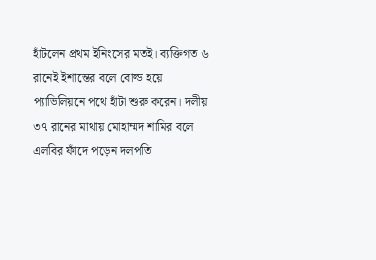হাঁটলেন প্রথম ইনিংসের মতই। ব্যক্তিগত ৬ রানেই ইশান্তের বলে বোল্ড হয়ে প্যাভিলিয়নে পথে হাঁটা শুরু করেন। দলীয় ৩৭ রানের মাথায় মোহাম্মদ শামির বলে এলবির ফাঁদে পড়েন দলপতি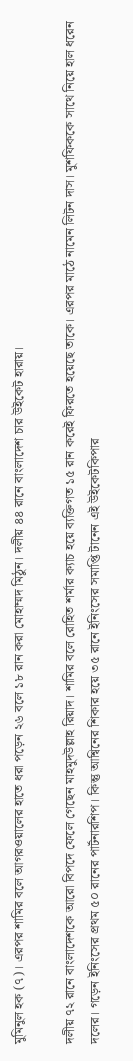মুমিনুল হক (৭)। এরপর শামির বলে আগরওয়ালের হাতে ধরা পড়েন ২৬ বলে ১৮ রান করা মোহাম্মদ মিঠুন। দলীয় ৪৪ রানে বাংলাদেশ চার উইকেট হারায়।

দলীয় ৭২ রানে বাংলাদেশকে আরো বিপদে ফেলে গেছেন মাহমুদউল্লাহ রিয়াদ। শামির বলে রোহিত শর্মার ক্যাচ হয়ে ব্যক্তিগত ১৫ রান করেই ফিরতে হয়েছে তাকে। এরপর মাঠে নামেন লিটন দাস। মুশফিককে সাথে নিয়ে হাল ধরেন দলের। গড়েন ইনিংসের প্রথম ৫০ রানের পার্টনারশিপ। কিন্তু আশ্বিনের শিকার হয়ে ৩৫ রানে ইনিংসের সমাপ্তি টানেন এই উইকেটকিপার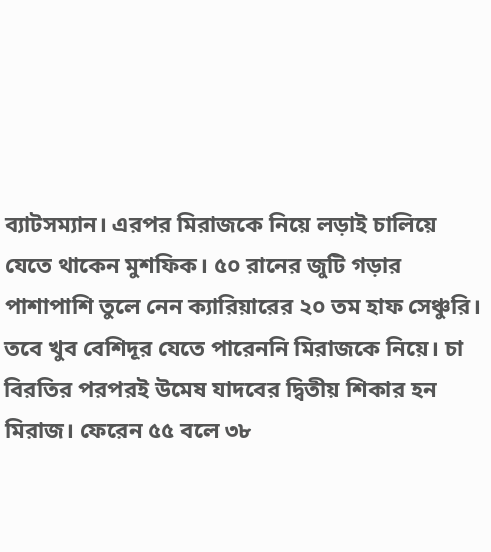ব্যাটসম্যান। এরপর মিরাজকে নিয়ে লড়াই চালিয়ে যেতে থাকেন মুশফিক। ৫০ রানের জুটি গড়ার পাশাপাশি তুলে নেন ক্যারিয়ারের ২০ তম হাফ সেঞ্চুরি। তবে খুব বেশিদূর যেতে পারেননি মিরাজকে নিয়ে। চা বিরতির পরপরই উমেষ যাদবের দ্বিতীয় শিকার হন মিরাজ। ফেরেন ৫৫ বলে ৩৮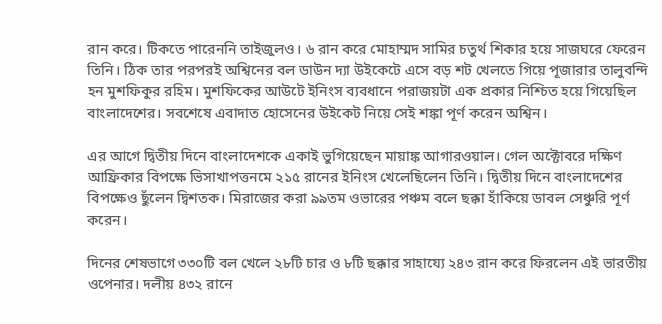রান করে। টিকতে পারেননি তাইজুলও। ৬ রান করে মোহাম্মদ সামির চতুর্থ শিকার হয়ে সাজঘরে ফেরেন তিনি। ঠিক তার পরপরই অশ্বিনের বল ডাউন দ্যা উইকেটে এসে বড় শট খেলতে গিয়ে পূজারার তালুবন্দি হন মুশফিকুর রহিম। মুশফিকের আউটে ইনিংস ব্যবধানে পরাজয়টা এক প্রকার নিশ্চিত হয়ে গিয়েছিল বাংলাদেশের। সবশেষে এবাদাত হোসেনের উইকেট নিয়ে সেই শঙ্কা পূর্ণ করেন অশ্বিন।

এর আগে দ্বিতীয় দিনে বাংলাদেশকে একাই ভুগিয়েছেন মায়াঙ্ক আগারওয়াল। গেল অক্টোবরে দক্ষিণ আফ্রিকার বিপক্ষে ভিসাখাপত্তনমে ২১৫ রানের ইনিংস খেলেছিলেন তিনি। দ্বিতীয় দিনে বাংলাদেশের বিপক্ষেও ছুঁলেন দ্বিশতক। মিরাজের করা ৯৯তম ওভারের পঞ্চম বলে ছক্কা হাঁকিয়ে ডাবল সেঞ্চুরি পূর্ণ করেন।

দিনের শেষভাগে ৩৩০টি বল খেলে ২৮টি চার ও ৮টি ছক্কার সাহায্যে ২৪৩ রান করে ফিরলেন এই ভারতীয় ওপেনার। দলীয় ৪৩২ রানে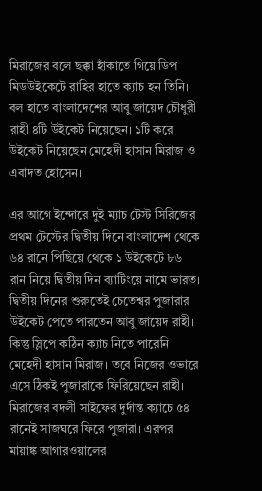মিরাজের বলে ছক্কা হাঁকাতে গিয়ে ডিপ মিডউইকেটে রাহির হাতে ক্যাচ হন তিনি। বল হাতে বাংলাদেশের আবু জায়েদ চৌধুরী রাহী ৪টি উইকেট নিয়েছেন। ১টি করে উইকেট নিয়েছেন মেহেদী হাসান মিরাজ ও এবাদত হোসেন।

এর আগে ইন্দোরে দুই ম্যাচ টেস্ট সিরিজের প্রথম টেস্টের দ্বিতীয় দিনে বাংলাদেশ থেকে ৬৪ রানে পিছিয়ে থেকে ১ উইকেটে ৮৬ রান নিয়ে দ্বিতীয় দিন ব্যাটিংয়ে নামে ভারত। দ্বিতীয় দিনের শুরুতেই চেতেশ্বর পুজারার উইকেট পেতে পারতেন আবু জায়েদ রাহী। কিন্তু স্লিপে কঠিন ক্যাচ নিতে পারেনি মেহেদী হাসান মিরাজ। তবে নিজের ওভারে এসে ঠিকই পুজারাকে ফিরিয়েছেন রাহী। মিরাজের বদলী সাইফের দুর্দান্ত ক্যাচে ৫৪ রানেই সাজঘরে ফিরে পুজারা। এরপর মায়াঙ্ক আগারওয়ালের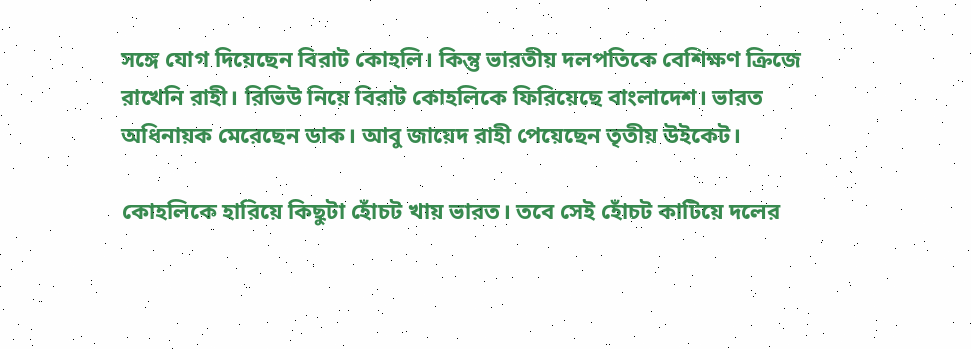সঙ্গে যোগ দিয়েছেন বিরাট কোহলি। কিন্তু ভারতীয় দলপতিকে বেশিক্ষণ ক্রিজে রাখেনি রাহী। রিভিউ নিয়ে বিরাট কোহলিকে ফিরিয়েছে বাংলাদেশ। ভারত অধিনায়ক মেরেছেন ডাক। আবু জায়েদ রাহী পেয়েছেন তৃতীয় উইকেট।

কোহলিকে হারিয়ে কিছুটা হোঁচট খায় ভারত। তবে সেই হোঁচট কাটিয়ে দলের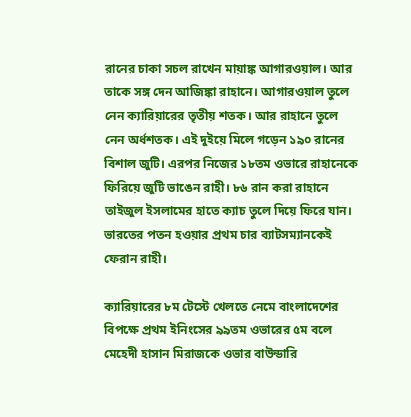রানের চাকা সচল রাখেন মায়াঙ্ক আগারওয়াল। আর তাকে সঙ্গ দেন আজিঙ্কা রাহানে। আগারওয়াল তুলে নেন ক্যারিয়ারের তৃতীয় শতক। আর রাহানে তুলে নেন অর্ধশতক। এই দুইয়ে মিলে গড়েন ১৯০ রানের বিশাল জুটি। এরপর নিজের ১৮তম ওভারে রাহানেকে ফিরিয়ে জুটি ভাঙেন রাহী। ৮৬ রান করা রাহানে তাইজুল ইসলামের হাতে ক্যাচ তুলে দিয়ে ফিরে যান। ভারতের পতন হওয়ার প্রথম চার ব্যাটসম্যানকেই ফেরান রাহী।

ক্যারিয়ারের ৮ম টেস্টে খেলতে নেমে বাংলাদেশের বিপক্ষে প্রথম ইনিংসের ৯৯তম ওভারের ৫ম বলে মেহেদী হাসান মিরাজকে ওভার বাউন্ডারি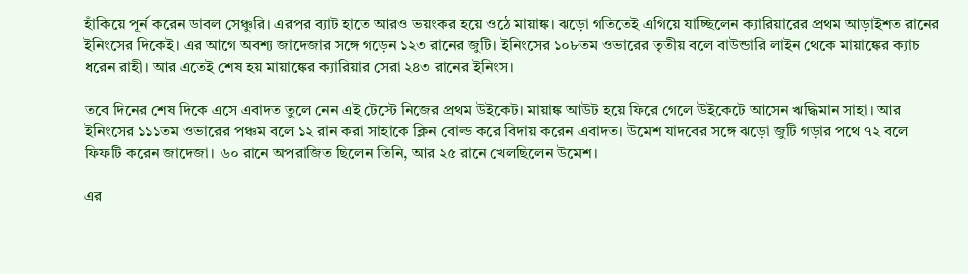হাঁকিয়ে পূর্ন করেন ডাবল সেঞ্চুরি। এরপর ব্যাট হাতে আরও ভয়ংকর হয়ে ওঠে মায়াঙ্ক। ঝড়ো গতিতেই এগিয়ে যাচ্ছিলেন ক্যারিয়ারের প্রথম আড়াইশত রানের ইনিংসের দিকেই। এর আগে অবশ্য জাদেজার সঙ্গে গড়েন ১২৩ রানের জুটি। ইনিংসের ১০৮তম ওভারের তৃতীয় বলে বাউন্ডারি লাইন থেকে মায়াঙ্কের ক্যাচ ধরেন রাহী। আর এতেই শেষ হয় মায়াঙ্কের ক্যারিয়ার সেরা ২৪৩ রানের ইনিংস।

তবে দিনের শেষ দিকে এসে এবাদত তুলে নেন এই টেস্টে নিজের প্রথম উইকেট। মায়াঙ্ক আউট হয়ে ফিরে গেলে উইকেটে আসেন ঋদ্ধিমান সাহা। আর ইনিংসের ১১১তম ওভারের পঞ্চম বলে ১২ রান করা সাহাকে ক্লিন বোল্ড করে বিদায় করেন এবাদত। উমেশ যাদবের সঙ্গে ঝড়ো জুটি গড়ার পথে ৭২ বলে ফিফটি করেন জাদেজা। ৬০ রানে অপরাজিত ছিলেন তিনি, আর ২৫ রানে খেলছিলেন উমেশ।

এর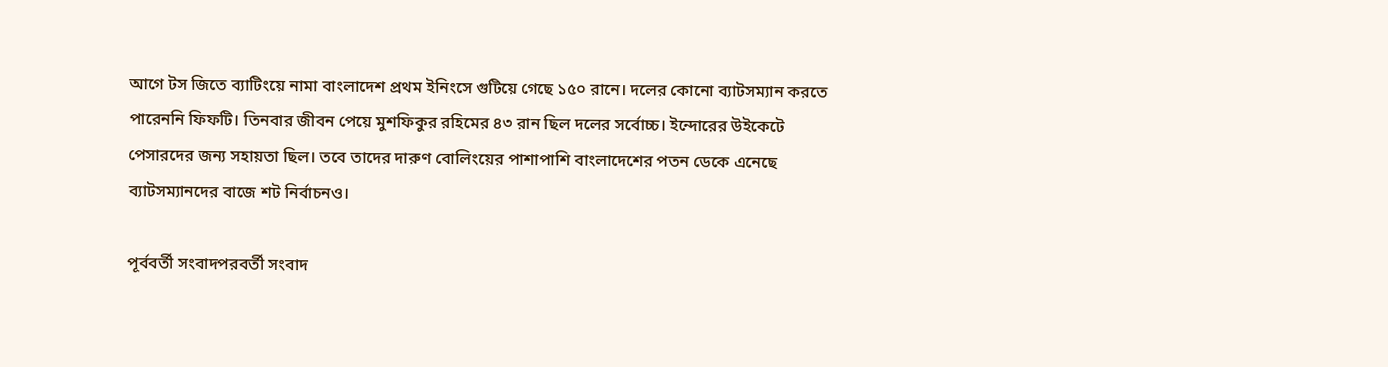আগে টস জিতে ব্যাটিংয়ে নামা বাংলাদেশ প্রথম ইনিংসে গুটিয়ে গেছে ১৫০ রানে। দলের কোনো ব্যাটসম্যান করতে পারেননি ফিফটি। তিনবার জীবন পেয়ে মুশফিকুর রহিমের ৪৩ রান ছিল দলের সর্বোচ্চ। ইন্দোরের উইকেটে পেসারদের জন্য সহায়তা ছিল। তবে তাদের দারুণ বোলিংয়ের পাশাপাশি বাংলাদেশের পতন ডেকে এনেছে ব্যাটসম্যানদের বাজে শট নির্বাচনও।

পূর্ববর্তী সংবাদপরবর্তী সংবাদ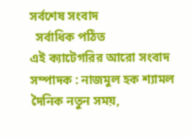সর্বশেষ সংবাদ
  সর্বাধিক পঠিত
এই ক্যাটেগরির আরো সংবাদ
সম্পাদক : নাজমুল হক শ্যামল
দৈনিক নতুন সময়,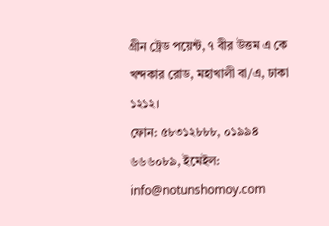গ্রীন ট্রেড পয়েন্ট, ৭ বীর উত্তম এ কে খন্দকার রোড, মহাখালী বা/এ, ঢাকা ১২১২।
ফোন: ৫৮৩১২৮৮৮, ০১৯৯৪ ৬৬৬০৮৯, ইমেইল: info@notunshomoy.com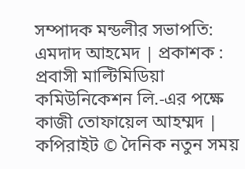সম্পাদক মন্ডলীর সভাপতি: এমদাদ আহমেদ | প্রকাশক : প্রবাসী মাল্টিমিডিয়া কমিউনিকেশন লি.-এর পক্ষে কাজী তোফায়েল আহম্মদ | কপিরাইট © দৈনিক নতুন সময়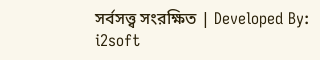সর্বসত্ত্ব সংরক্ষিত | Developed By: i2soft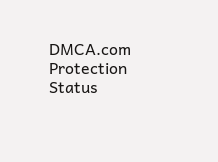DMCA.com Protection Status